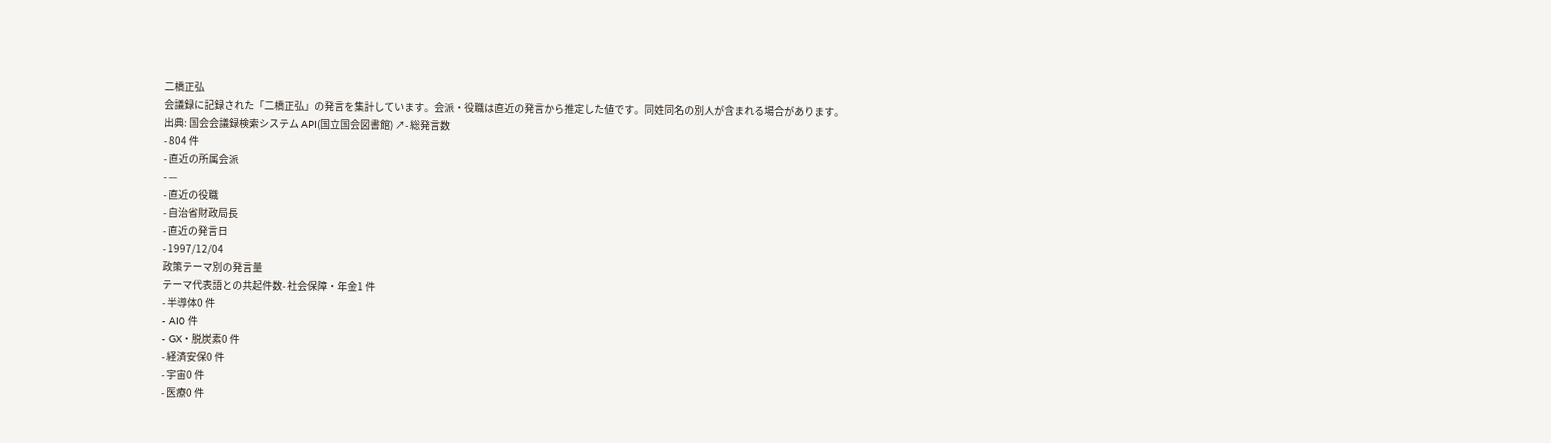二橋正弘
会議録に記録された「二橋正弘」の発言を集計しています。会派・役職は直近の発言から推定した値です。同姓同名の別人が含まれる場合があります。
出典: 国会会議録検索システム API(国立国会図書館) ↗- 総発言数
- 804 件
- 直近の所属会派
- —
- 直近の役職
- 自治省財政局長
- 直近の発言日
- 1997/12/04
政策テーマ別の発言量
テーマ代表語との共起件数- 社会保障・年金1 件
- 半導体0 件
- AI0 件
- GX・脱炭素0 件
- 経済安保0 件
- 宇宙0 件
- 医療0 件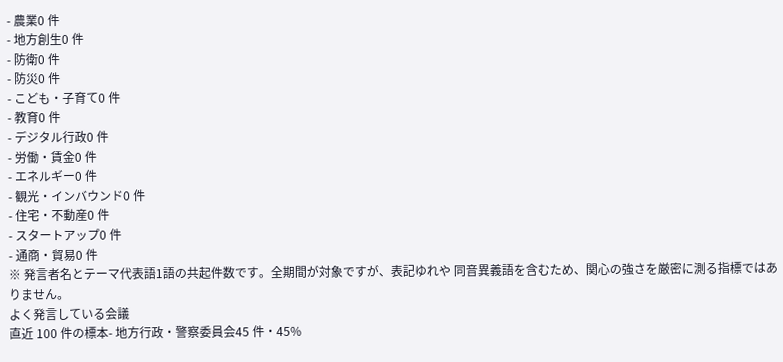- 農業0 件
- 地方創生0 件
- 防衛0 件
- 防災0 件
- こども・子育て0 件
- 教育0 件
- デジタル行政0 件
- 労働・賃金0 件
- エネルギー0 件
- 観光・インバウンド0 件
- 住宅・不動産0 件
- スタートアップ0 件
- 通商・貿易0 件
※ 発言者名とテーマ代表語1語の共起件数です。全期間が対象ですが、表記ゆれや 同音異義語を含むため、関心の強さを厳密に測る指標ではありません。
よく発言している会議
直近 100 件の標本- 地方行政・警察委員会45 件・45%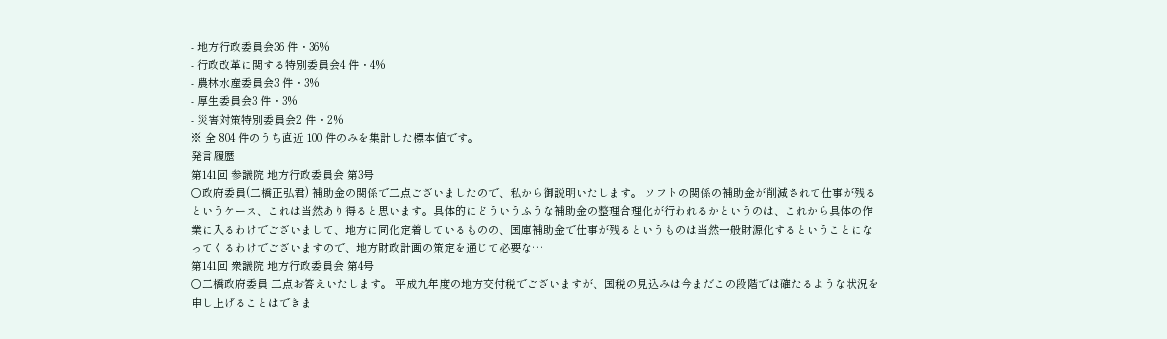- 地方行政委員会36 件・36%
- 行政改革に関する特別委員会4 件・4%
- 農林水産委員会3 件・3%
- 厚生委員会3 件・3%
- 災害対策特別委員会2 件・2%
※ 全 804 件のうち直近 100 件のみを集計した標本値です。
発言履歴
第141回 参議院 地方行政委員会 第3号
○政府委員(二橋正弘君) 補助金の関係で二点ございましたので、私から御説明いたします。 ソフトの関係の補助金が削減されて仕事が残るというケース、これは当然あり得ると思います。具体的にどういうふうな補助金の整理合理化が行われるかというのは、これから具体の作業に入るわけでございまして、地方に同化定着しているものの、国庫補助金で仕事が残るというものは当然一般財源化するということになってくるわけでございますので、地方財政計画の策定を通じて必要な…
第141回 衆議院 地方行政委員会 第4号
○二橋政府委員 二点お答えいたします。 平成九年度の地方交付税でございますが、国税の見込みは今まだこの段階では確たるような状況を申し上げることはできま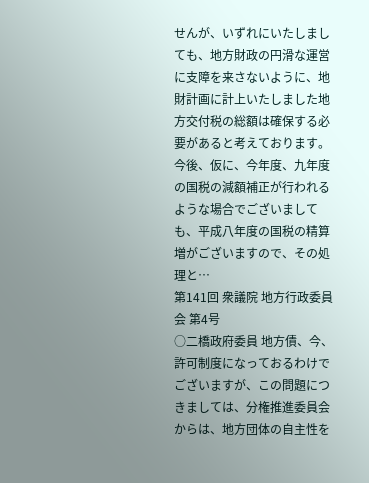せんが、いずれにいたしましても、地方財政の円滑な運営に支障を来さないように、地財計画に計上いたしました地方交付税の総額は確保する必要があると考えております。 今後、仮に、今年度、九年度の国税の減額補正が行われるような場合でございましても、平成八年度の国税の精算増がございますので、その処理と…
第141回 衆議院 地方行政委員会 第4号
○二橋政府委員 地方債、今、許可制度になっておるわけでございますが、この問題につきましては、分権推進委員会からは、地方団体の自主性を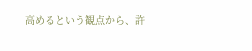高めるという観点から、許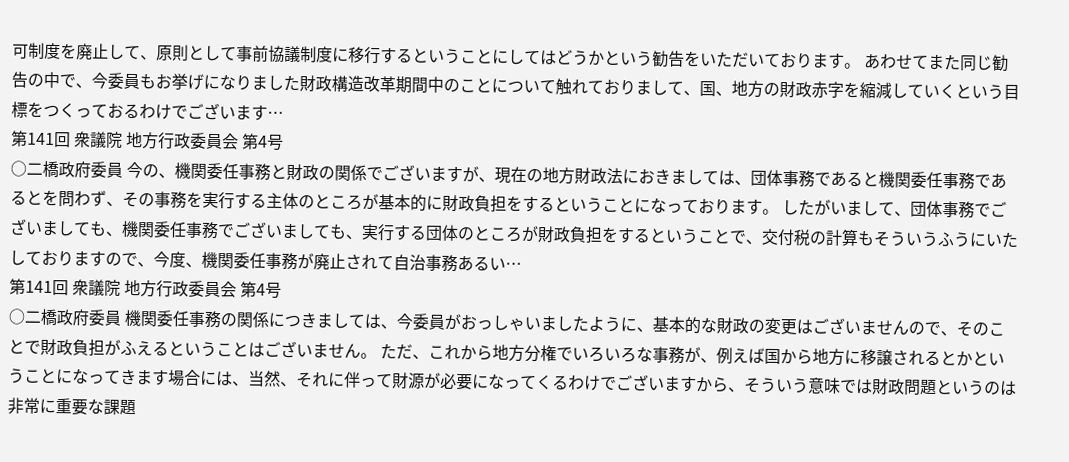可制度を廃止して、原則として事前協議制度に移行するということにしてはどうかという勧告をいただいております。 あわせてまた同じ勧告の中で、今委員もお挙げになりました財政構造改革期間中のことについて触れておりまして、国、地方の財政赤字を縮減していくという目標をつくっておるわけでございます…
第141回 衆議院 地方行政委員会 第4号
○二橋政府委員 今の、機関委任事務と財政の関係でございますが、現在の地方財政法におきましては、団体事務であると機関委任事務であるとを問わず、その事務を実行する主体のところが基本的に財政負担をするということになっております。 したがいまして、団体事務でございましても、機関委任事務でございましても、実行する団体のところが財政負担をするということで、交付税の計算もそういうふうにいたしておりますので、今度、機関委任事務が廃止されて自治事務あるい…
第141回 衆議院 地方行政委員会 第4号
○二橋政府委員 機関委任事務の関係につきましては、今委員がおっしゃいましたように、基本的な財政の変更はございませんので、そのことで財政負担がふえるということはございません。 ただ、これから地方分権でいろいろな事務が、例えば国から地方に移譲されるとかということになってきます場合には、当然、それに伴って財源が必要になってくるわけでございますから、そういう意味では財政問題というのは非常に重要な課題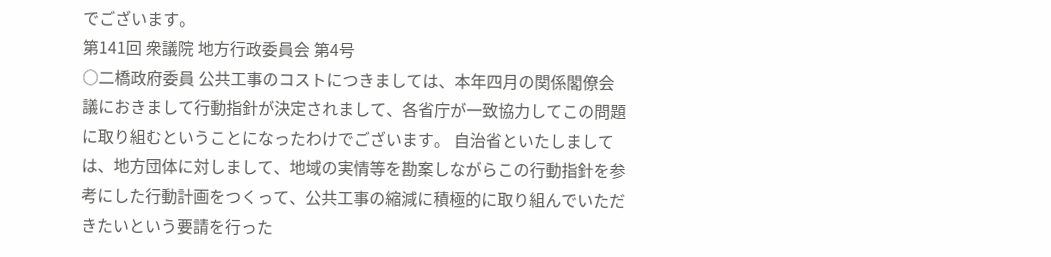でございます。
第141回 衆議院 地方行政委員会 第4号
○二橋政府委員 公共工事のコストにつきましては、本年四月の関係閣僚会議におきまして行動指針が決定されまして、各省庁が一致協力してこの問題に取り組むということになったわけでございます。 自治省といたしましては、地方団体に対しまして、地域の実情等を勘案しながらこの行動指針を参考にした行動計画をつくって、公共工事の縮減に積極的に取り組んでいただきたいという要請を行った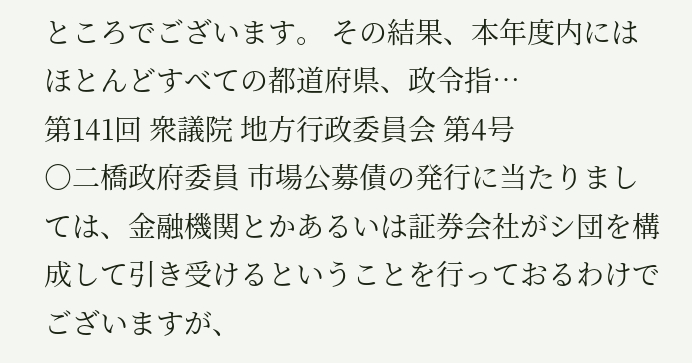ところでございます。 その結果、本年度内にはほとんどすべての都道府県、政令指…
第141回 衆議院 地方行政委員会 第4号
○二橋政府委員 市場公募債の発行に当たりましては、金融機関とかあるいは証券会社がシ団を構成して引き受けるということを行っておるわけでございますが、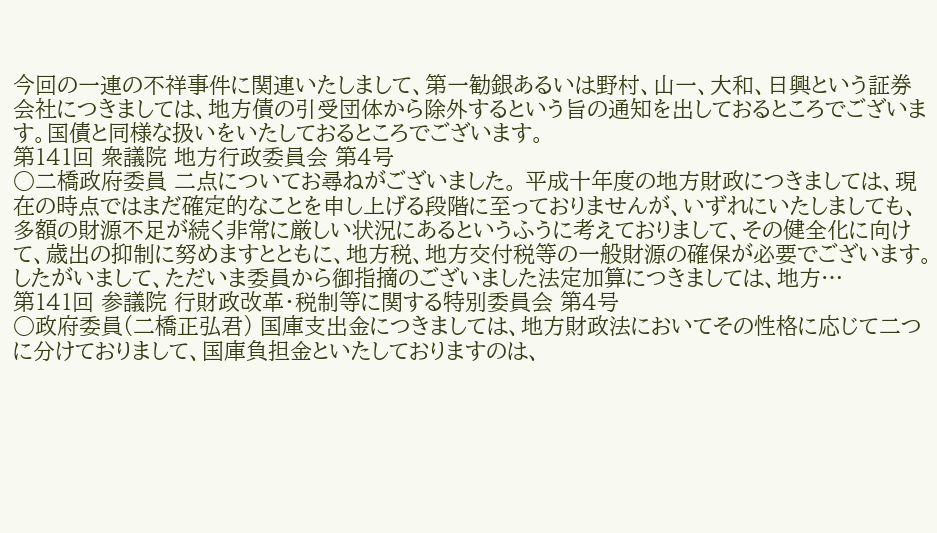今回の一連の不祥事件に関連いたしまして、第一勧銀あるいは野村、山一、大和、日興という証券会社につきましては、地方債の引受団体から除外するという旨の通知を出しておるところでございます。国債と同様な扱いをいたしておるところでございます。
第141回 衆議院 地方行政委員会 第4号
○二橋政府委員 二点についてお尋ねがございました。 平成十年度の地方財政につきましては、現在の時点ではまだ確定的なことを申し上げる段階に至っておりませんが、いずれにいたしましても、多額の財源不足が続く非常に厳しい状況にあるというふうに考えておりまして、その健全化に向けて、歳出の抑制に努めますとともに、地方税、地方交付税等の一般財源の確保が必要でございます。 したがいまして、ただいま委員から御指摘のございました法定加算につきましては、地方…
第141回 参議院 行財政改革・税制等に関する特別委員会 第4号
○政府委員(二橋正弘君) 国庫支出金につきましては、地方財政法においてその性格に応じて二つに分けておりまして、国庫負担金といたしておりますのは、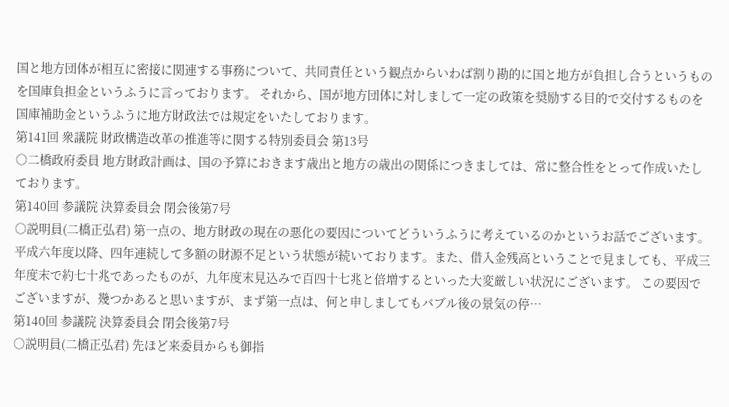国と地方団体が相互に密接に関連する事務について、共同責任という観点からいわば割り勘的に国と地方が負担し合うというものを国庫負担金というふうに言っております。 それから、国が地方団体に対しまして一定の政策を奨励する目的で交付するものを国庫補助金というふうに地方財政法では規定をいたしております。
第141回 衆議院 財政構造改革の推進等に関する特別委員会 第13号
○二橋政府委員 地方財政計画は、国の予算におきます歳出と地方の歳出の関係につきましては、常に整合性をとって作成いたしております。
第140回 参議院 決算委員会 閉会後第7号
○説明員(二橋正弘君) 第一点の、地方財政の現在の悪化の要因についてどういうふうに考えているのかというお話でございます。 平成六年度以降、四年連続して多額の財源不足という状態が続いております。また、借入金残高ということで見ましても、平成三年度末で約七十兆であったものが、九年度末見込みで百四十七兆と倍増するといった大変厳しい状況にございます。 この要因でございますが、幾つかあると思いますが、まず第一点は、何と申しましてもバブル後の景気の停…
第140回 参議院 決算委員会 閉会後第7号
○説明員(二橋正弘君) 先ほど来委員からも御指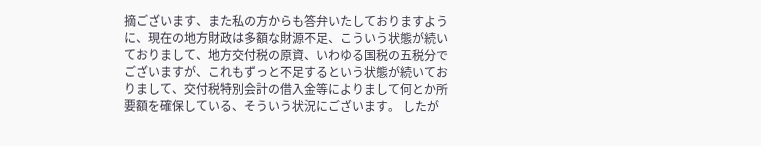摘ございます、また私の方からも答弁いたしておりますように、現在の地方財政は多額な財源不足、こういう状態が続いておりまして、地方交付税の原資、いわゆる国税の五税分でございますが、これもずっと不足するという状態が続いておりまして、交付税特別会計の借入金等によりまして何とか所要額を確保している、そういう状況にございます。 したが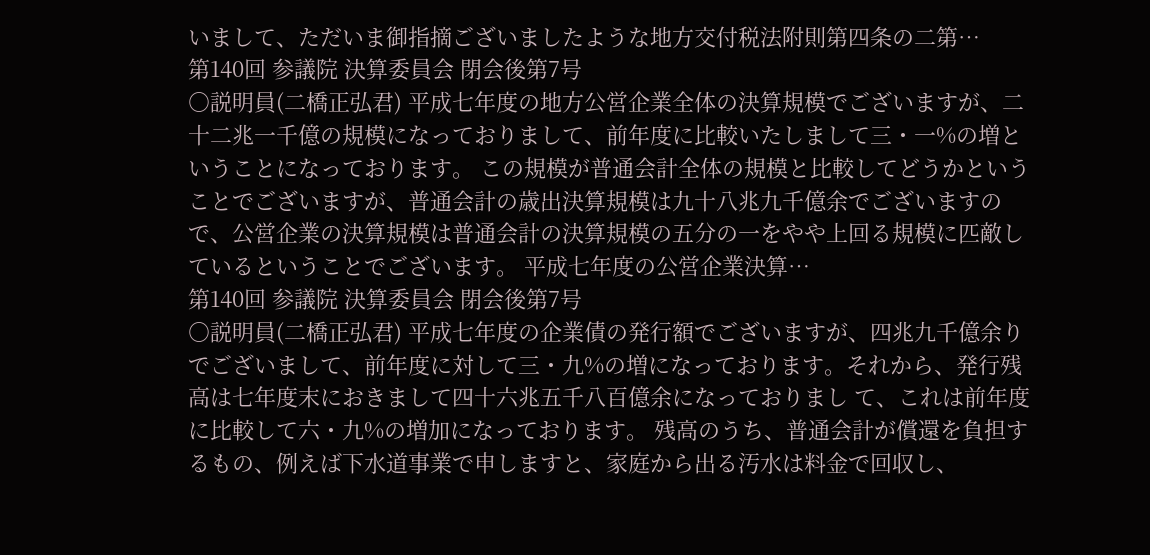いまして、ただいま御指摘ございましたような地方交付税法附則第四条の二第…
第140回 参議院 決算委員会 閉会後第7号
○説明員(二橋正弘君) 平成七年度の地方公営企業全体の決算規模でございますが、二十二兆一千億の規模になっておりまして、前年度に比較いたしまして三・一%の増ということになっております。 この規模が普通会計全体の規模と比較してどうかということでございますが、普通会計の歳出決算規模は九十八兆九千億余でございますので、公営企業の決算規模は普通会計の決算規模の五分の一をやや上回る規模に匹敵しているということでございます。 平成七年度の公営企業決算…
第140回 参議院 決算委員会 閉会後第7号
○説明員(二橋正弘君) 平成七年度の企業債の発行額でございますが、四兆九千億余りでございまして、前年度に対して三・九%の増になっております。それから、発行残高は七年度末におきまして四十六兆五千八百億余になっておりまし て、これは前年度に比較して六・九%の増加になっております。 残高のうち、普通会計が償還を負担するもの、例えば下水道事業で申しますと、家庭から出る汚水は料金で回収し、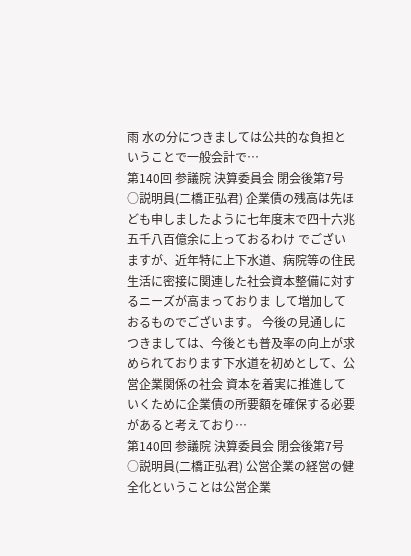雨 水の分につきましては公共的な負担ということで一般会計で…
第140回 参議院 決算委員会 閉会後第7号
○説明員(二橋正弘君) 企業債の残高は先ほども申しましたように七年度末で四十六兆五千八百億余に上っておるわけ でございますが、近年特に上下水道、病院等の住民生活に密接に関連した社会資本整備に対するニーズが高まっておりま して増加しておるものでございます。 今後の見通しにつきましては、今後とも普及率の向上が求められております下水道を初めとして、公営企業関係の社会 資本を着実に推進していくために企業債の所要額を確保する必要があると考えており…
第140回 参議院 決算委員会 閉会後第7号
○説明員(二橋正弘君) 公営企業の経営の健全化ということは公営企業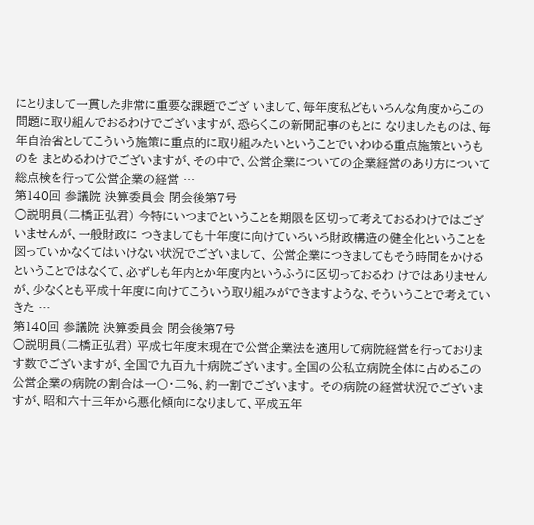にとりまして一貫した非常に重要な課題でござ いまして、毎年度私どもいろんな角度からこの問題に取り組んでおるわけでございますが、恐らくこの新聞記事のもとに なりましたものは、毎年自治省としてこういう施策に重点的に取り組みたいということでいわゆる重点施策というものを まとめるわけでございますが、その中で、公営企業についての企業経営のあり方について総点検を行って公営企業の経営 …
第140回 参議院 決算委員会 閉会後第7号
○説明員(二橋正弘君) 今特にいつまでということを期限を区切って考えておるわけではございませんが、一般財政に つきましても十年度に向けていろいろ財政構造の健全化ということを図っていかなくてはいけない状況でございまして、 公営企業につきましてもそう時間をかけるということではなくて、必ずしも年内とか年度内というふうに区切っておるわ けではありませんが、少なくとも平成十年度に向けてこういう取り組みができますような、そういうことで考えていきた …
第140回 参議院 決算委員会 閉会後第7号
○説明員(二橋正弘君) 平成七年度末現在で公営企業法を適用して病院経営を行っております数でございますが、全国で九百九十病院ございます。全国の公私立病院全体に占めるこの公営企業の病院の割合は一〇・二%、約一割でございます。 その病院の経営状況でございますが、昭和六十三年から悪化傾向になりまして、平成五年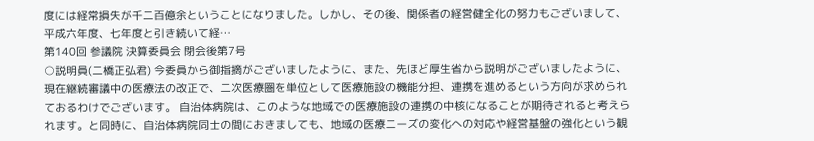度には経常損失が千二百億余ということになりました。しかし、その後、関係者の経営健全化の努力もございまして、平成六年度、七年度と引き続いて経…
第140回 参議院 決算委員会 閉会後第7号
○説明員(二橋正弘君) 今委員から御指摘がございましたように、また、先ほど厚生省から説明がございましたように、現在継続審議中の医療法の改正で、二次医療圏を単位として医療施設の機能分担、連携を進めるという方向が求められておるわけでございます。 自治体病院は、このような地域での医療施設の連携の中核になることが期待されると考えられます。と同時に、自治体病院同士の間におきましても、地域の医療ニーズの変化への対応や経営基盤の強化という観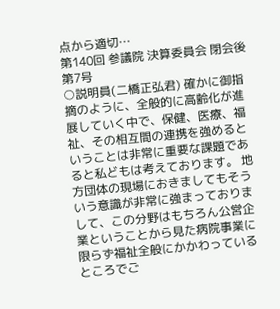点から適切…
第140回 参議院 決算委員会 閉会後第7号
○説明員(二橋正弘君) 確かに御指摘のように、全般的に高齢化が進展していく中で、保健、医療、福祉、その相互間の連携を強めるということは非常に重要な課題であると私どもは考えております。 地方団体の現場におきましてもそういう意識が非常に強まっておりまして、この分野はもちろん公営企業ということから見た病院事業に限らず福祉全般にかかわっているところでご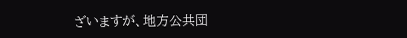ざいますが、地方公共団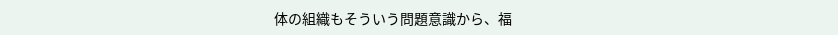体の組織もそういう問題意識から、福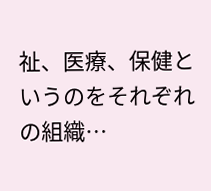祉、医療、保健というのをそれぞれの組織…